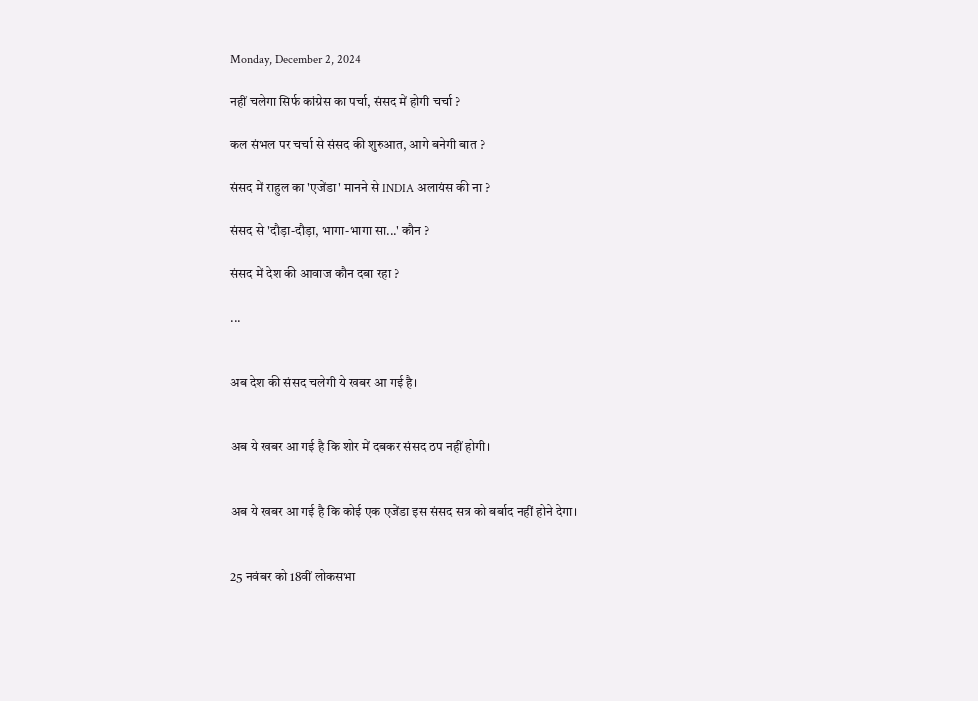Monday, December 2, 2024

नहीं चलेगा सिर्फ कांग्रेस का पर्चा, संसद में होगी चर्चा ?

कल संभल पर चर्चा से संसद की शुरुआत, आगे बनेगी बात ?

संसद में राहुल का 'एजेंडा' मानने से INDIA अलायंस की ना ?

संसद से 'दौड़ा-दौड़ा, भागा-भागा सा...' कौन ?

संसद में देश की आवाज कौन दबा रहा ?

...


अब देश की संसद चलेगी ये खबर आ गई है।


अब ये खबर आ गई है कि शोर में दबकर संसद ठप नहीं होगी।


अब ये खबर आ गई है कि कोई एक एजेंडा इस संसद सत्र को बर्बाद नहीं होने देगा।


25 नवंबर को 18वीं लोकसभा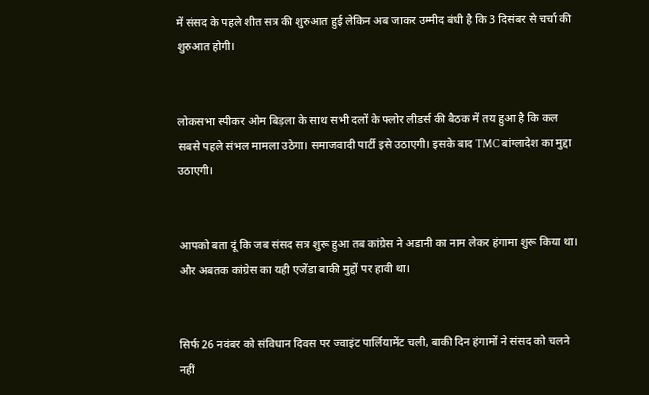में संसद के पहले शीत सत्र की शुरुआत हुई लेकिन अब जाकर उम्मीद बंधी है कि 3 दिसंबर से चर्चा की शुरुआत होगी।


लोकसभा स्पीकर ओम बिड़ला के साथ सभी दलों के फ्लोर लीडर्स की बैठक में तय हुआ है कि कल सबसे पहले संभल मामला उठेगा। समाजवादी पार्टी इसे उठाएगी। इसके बाद TMC बांग्लादेश का मुद्दा उठाएगी।


आपको बता दूं कि जब संसद सत्र शुरू हुआ तब कांग्रेस ने अडानी का नाम लेकर हंगामा शुरू किया था। और अबतक कांग्रेस का यही एजेंडा बाकी मुद्दों पर हावी था।


सिर्फ 26 नवंबर को संविधान दिवस पर ज्वाइंट पार्लियामेंट चली, बाकी दिन हंगामों ने संसद को चलने नहीं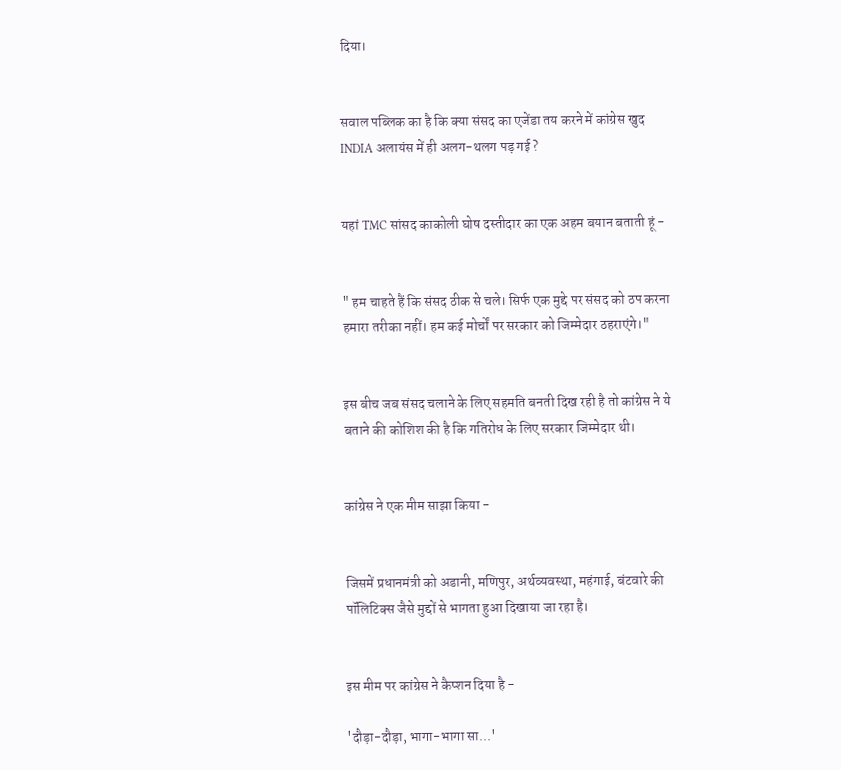दिया।


सवाल पब्लिक का है कि क्या संसद का एजेंडा तय करने में कांग्रेस खुद INDIA अलायंस में ही अलग-थलग पड़ गई ?


यहां TMC सांसद काकोली घोष दस्तीदार का एक अहम बयान बताती हूं -


" हम चाहते हैं कि संसद ठीक से चले। सिर्फ एक मुद्दे पर संसद को ठप करना हमारा तरीका नहीं। हम कई मोर्चों पर सरकार को जिम्मेदार ठहराएंगे।"


इस बीच जब संसद चलाने के लिए सहमति बनती दिख रही है तो कांग्रेस ने ये बताने की कोशिश की है कि गतिरोध के लिए सरकार जिम्मेदार थी।


कांग्रेस ने एक मीम साझा किया -


जिसमें प्रधानमंत्री को अडानी, मणिपुर, अर्थव्यवस्था, महंगाई, बंटवारे की पॉलिटिक्स जैसे मुद्दों से भागता हुआ दिखाया जा रहा है।


इस मीम पर कांग्रेस ने कैप्शन दिया है -

'दौड़ा-दौड़ा, भागा-भागा सा...'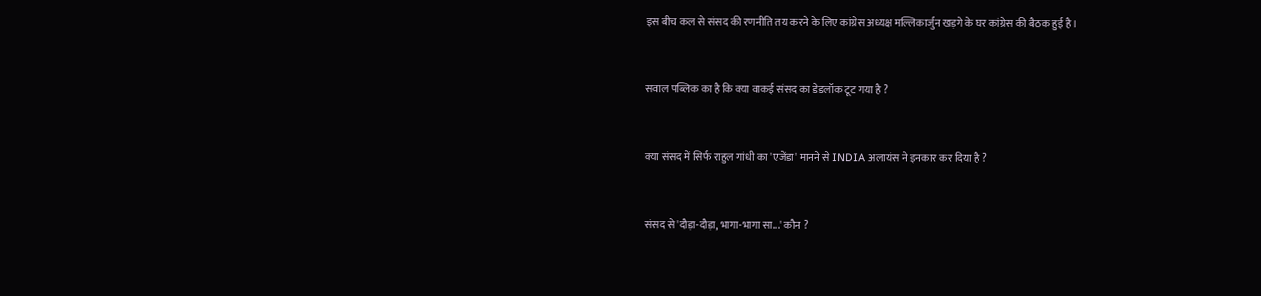इस बीच कल से संसद की रणनीति तय करने के लिए कांग्रेस अध्यक्ष मल्लिकार्जुन खड़गे के घर कांग्रेस की बैठक हुई है।


सवाल पब्लिक का है कि क्या वाकई संसद का डेडलॉक टूट गया है ?


क्या संसद में सिर्फ राहुल गांधी का 'एजेंडा' मानने से INDIA अलायंस ने इनकार कर दिया है ?


संसद से 'दौड़ा-दौड़ा, भागा-भागा सा...' कौन ?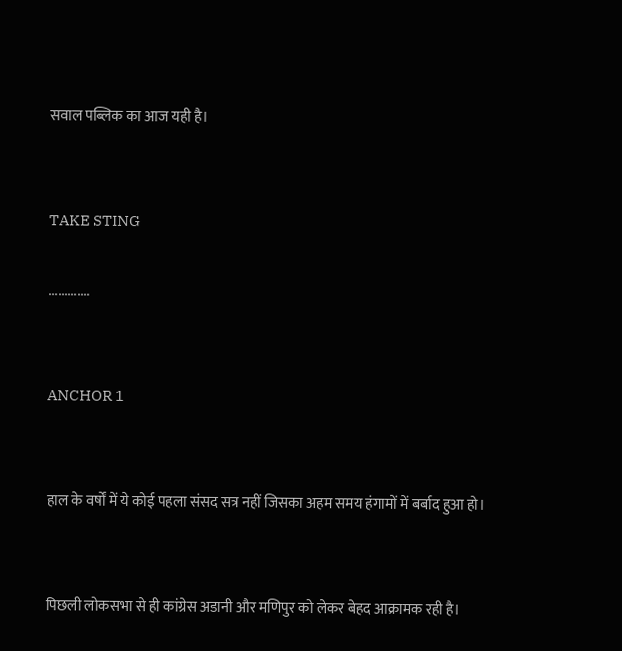सवाल पब्लिक का आज यही है।


TAKE STING

.............


ANCHOR 1


हाल के वर्षों में ये कोई पहला संसद सत्र नहीं जिसका अहम समय हंगामों में बर्बाद हुआ हो।


पिछली लोकसभा से ही कांग्रेस अडानी और मणिपुर को लेकर बेहद आक्रामक रही है।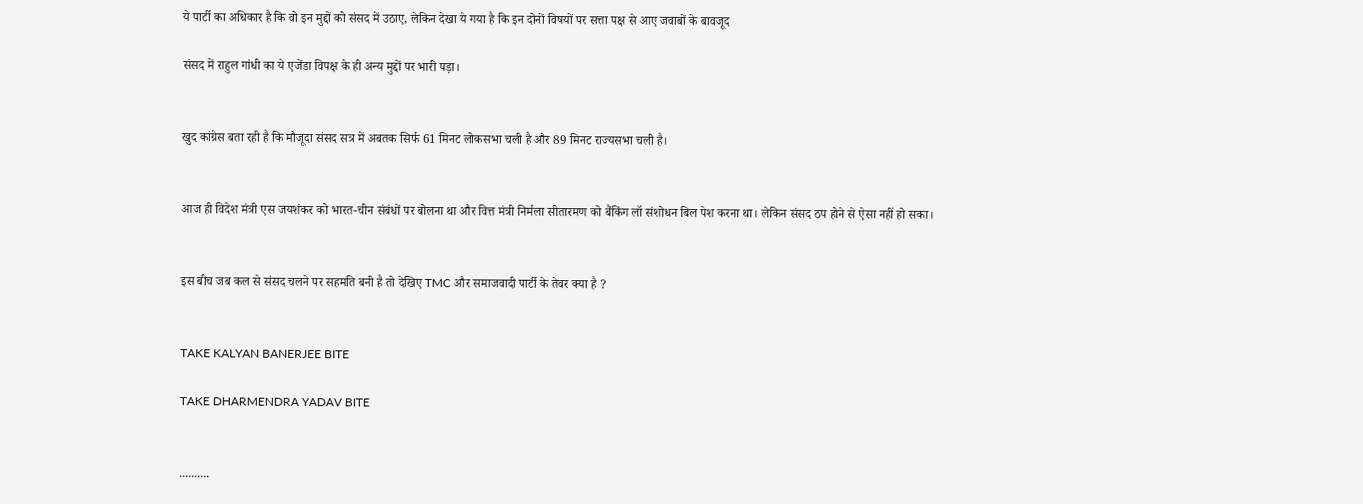ये पार्टी का अधिकार है कि वो इन मुद्दों को संसद में उठाए, लेकिन देखा ये गया है कि इन दोनों विषयों पर सत्ता पक्ष से आए जवाबों के बावजूद

संसद में राहुल गांधी का ये एजेंडा विपक्ष के ही अन्य मुद्दों पर भारी पड़ा।


खुद कांग्रेस बता रही है कि मौजूदा संसद सत्र में अबतक सिर्फ 61 मिनट लोकसभा चली है और 89 मिनट राज्यसभा चली है।


आज ही विदेश मंत्री एस जयशंकर को भारत-चीन संबंधों पर बोलना था और वित्त मंत्री निर्मला सीतारमण को बैंकिंग लॉ संशोधन बिल पेश करना था। लेकिन संसद ठप होने से ऐसा नहीं हो सका।


इस बीच जब कल से संसद चलने पर सहमति बनी है तो देखिए TMC और समाजवादी पार्टी के तेवर क्या है ?


TAKE KALYAN BANERJEE BITE

TAKE DHARMENDRA YADAV BITE


..........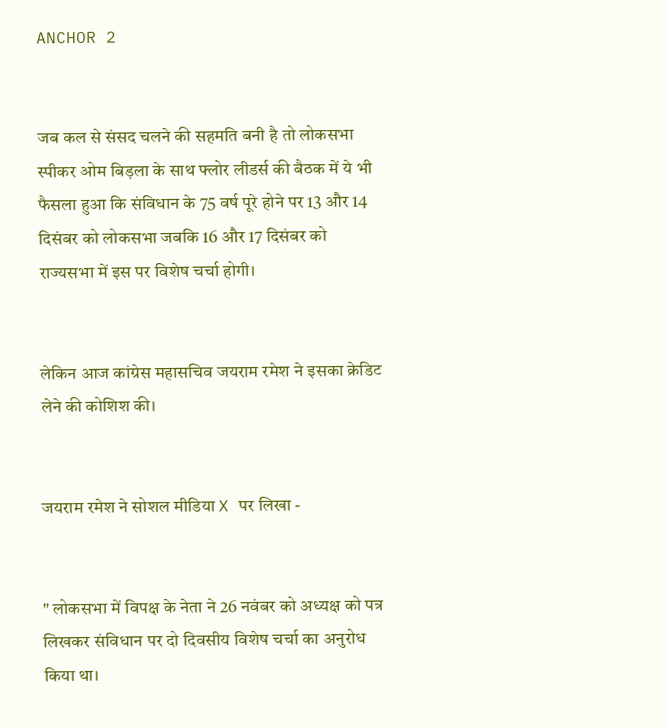ANCHOR 2


जब कल से संसद चलने की सहमति बनी है तो लोकसभा स्पीकर ओम बिड़ला के साथ फ्लोर लीडर्स की बैठक में ये भी फैसला हुआ कि संविधान के 75 वर्ष पूरे होने पर 13 और 14 दिसंबर को लोकसभा जबकि 16 और 17 दिसंबर को राज्यसभा में इस पर विशेष चर्चा होगी।


लेकिन आज कांग्रेस महासचिव जयराम रमेश ने इसका क्रेडिट लेने की कोशिश की।


जयराम रमेश ने सोशल मीडिया X पर लिखा -


" लोकसभा में विपक्ष के नेता ने 26 नवंबर को अध्यक्ष को पत्र लिखकर संविधान पर दो दिवसीय विशेष चर्चा का अनुरोध किया था।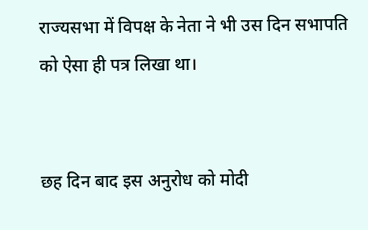राज्यसभा में विपक्ष के नेता ने भी उस दिन सभापति को ऐसा ही पत्र लिखा था।


छह दिन बाद इस अनुरोध को मोदी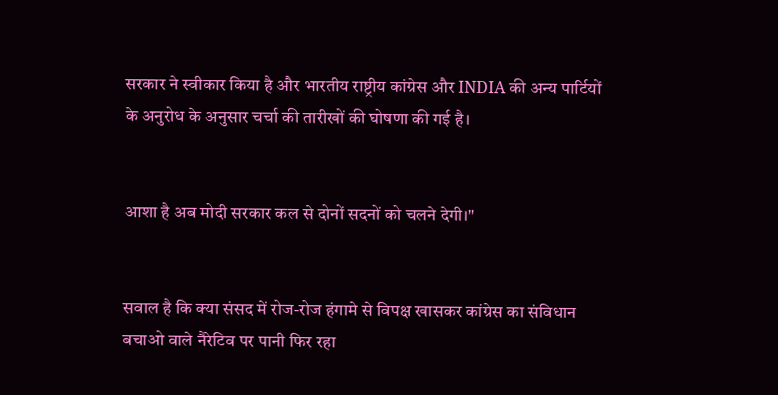सरकार ने स्वीकार किया है और भारतीय राष्ट्रीय कांग्रेस और INDIA की अन्य पार्टियों के अनुरोध के अनुसार चर्चा की तारीखों की घोषणा की गई है।


आशा है अब मोदी सरकार कल से दोनों सदनों को चलने देगी।"


सवाल है कि क्या संसद में रोज-रोज हंगामे से विपक्ष खासकर कांग्रेस का संविधान बचाओ वाले नैरेटिव पर पानी फिर रहा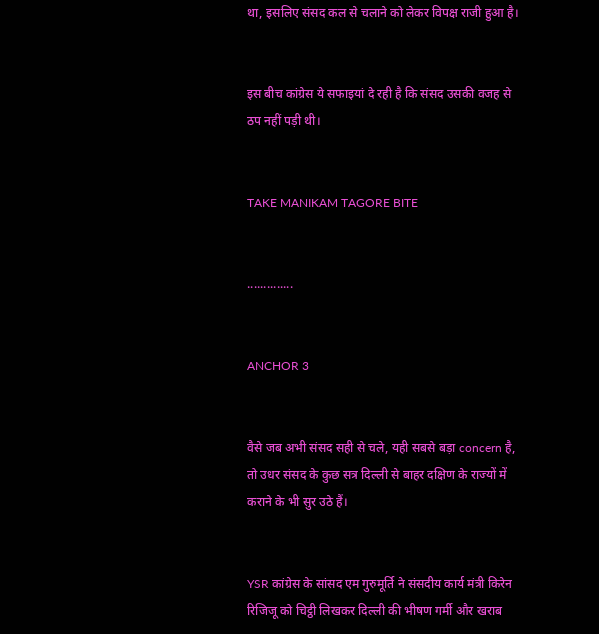था, इसलिए संसद कल से चलाने को लेकर विपक्ष राजी हुआ है।


इस बीच कांग्रेस ये सफाइयां दे रही है कि संसद उसकी वजह से ठप नहीं पड़ी थी।


TAKE MANIKAM TAGORE BITE


..............


ANCHOR 3


वैसे जब अभी संसद सही से चले, यही सबसे बड़ा concern है, तो उधर संसद के कुछ सत्र दिल्ली से बाहर दक्षिण के राज्यों में कराने के भी सुर उठे हैं।


YSR कांग्रेस के सांसद एम गुरुमूर्ति ने संसदीय कार्य मंत्री किरेन रिजिजू को चिट्ठी लिखकर दिल्ली की भीषण गर्मी और खराब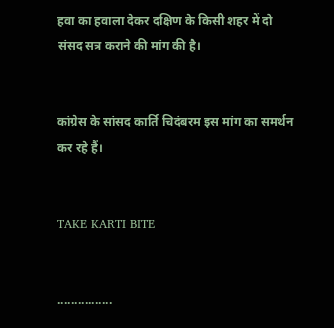हवा का हवाला देकर दक्षिण के किसी शहर में दो संसद सत्र कराने की मांग की है।


कांग्रेस के सांसद कार्ति चिदंबरम इस मांग का समर्थन कर रहे हैं।


TAKE KARTI BITE


................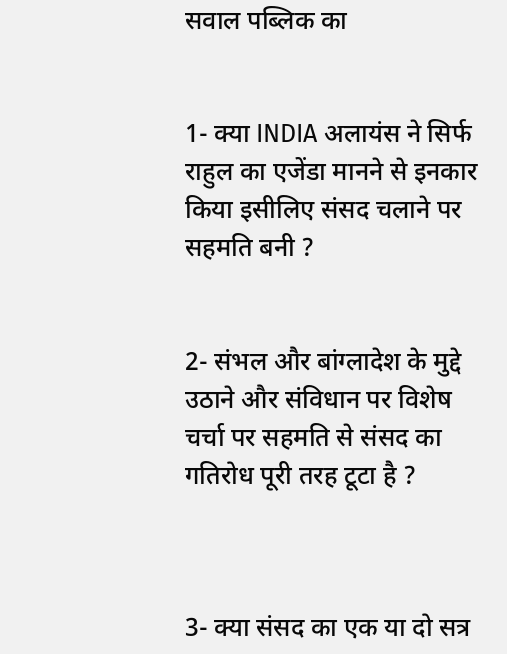सवाल पब्लिक का


1- क्या INDIA अलायंस ने सिर्फ राहुल का एजेंडा मानने से इनकार किया इसीलिए संसद चलाने पर सहमति बनी ?


2- संभल और बांग्लादेश के मुद्दे उठाने और संविधान पर विशेष चर्चा पर सहमति से संसद का गतिरोध पूरी तरह टूटा है ?



3- क्या संसद का एक या दो सत्र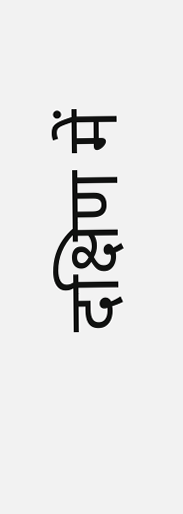दक्षिण में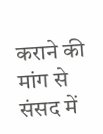कराने की मांग से संसद में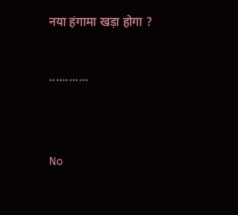नया हंगामा खड़ा होगा ?

............


No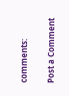comments:

Post a Comment